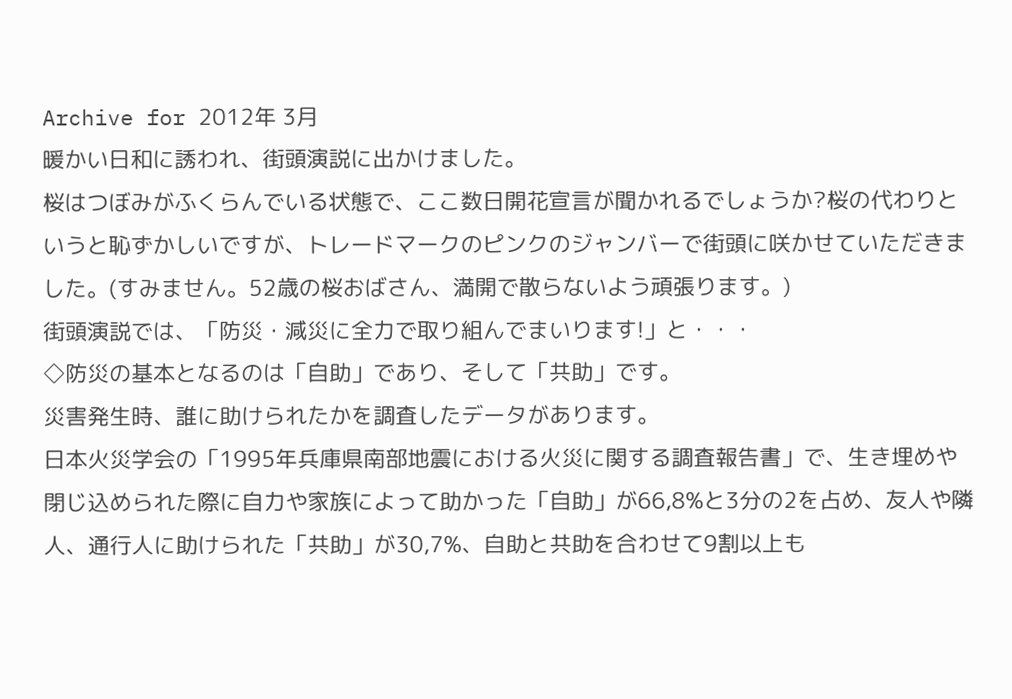Archive for 2012年 3月
暖かい日和に誘われ、街頭演説に出かけました。
桜はつぼみがふくらんでいる状態で、ここ数日開花宣言が聞かれるでしょうか?桜の代わりというと恥ずかしいですが、トレードマークのピンクのジャンバーで街頭に咲かせていただきました。(すみません。52歳の桜おばさん、満開で散らないよう頑張ります。)
街頭演説では、「防災・減災に全力で取り組んでまいります!」と・・・
◇防災の基本となるのは「自助」であり、そして「共助」です。
災害発生時、誰に助けられたかを調査したデータがあります。
日本火災学会の「1995年兵庫県南部地震における火災に関する調査報告書」で、生き埋めや閉じ込められた際に自力や家族によって助かった「自助」が66,8%と3分の2を占め、友人や隣人、通行人に助けられた「共助」が30,7%、自助と共助を合わせて9割以上も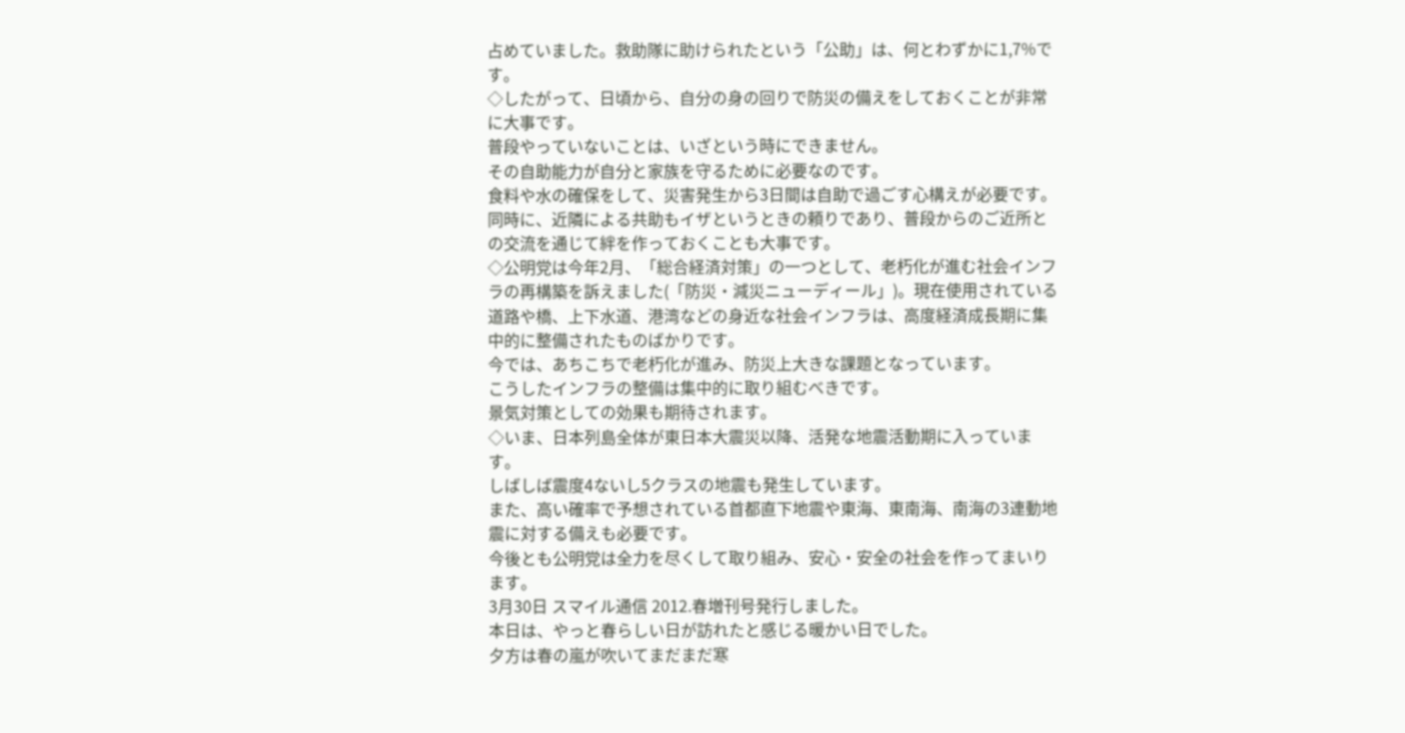占めていました。救助隊に助けられたという「公助」は、何とわずかに1,7%です。
◇したがって、日頃から、自分の身の回りで防災の備えをしておくことが非常に大事です。
普段やっていないことは、いざという時にできません。
その自助能力が自分と家族を守るために必要なのです。
食料や水の確保をして、災害発生から3日間は自助で過ごす心構えが必要です。
同時に、近隣による共助もイザというときの頼りであり、普段からのご近所との交流を通じて絆を作っておくことも大事です。
◇公明党は今年2月、「総合経済対策」の一つとして、老朽化が進む社会インフラの再構築を訴えました(「防災・減災ニューディール」)。現在使用されている道路や橋、上下水道、港湾などの身近な社会インフラは、高度経済成長期に集中的に整備されたものばかりです。
今では、あちこちで老朽化が進み、防災上大きな課題となっています。
こうしたインフラの整備は集中的に取り組むべきです。
景気対策としての効果も期待されます。
◇いま、日本列島全体が東日本大震災以降、活発な地震活動期に入っています。
しばしば震度4ないし5クラスの地震も発生しています。
また、高い確率で予想されている首都直下地震や東海、東南海、南海の3連動地震に対する備えも必要です。
今後とも公明党は全力を尽くして取り組み、安心・安全の社会を作ってまいります。
3月30日 スマイル通信 2012.春増刊号発行しました。
本日は、やっと春らしい日が訪れたと感じる暖かい日でした。
夕方は春の嵐が吹いてまだまだ寒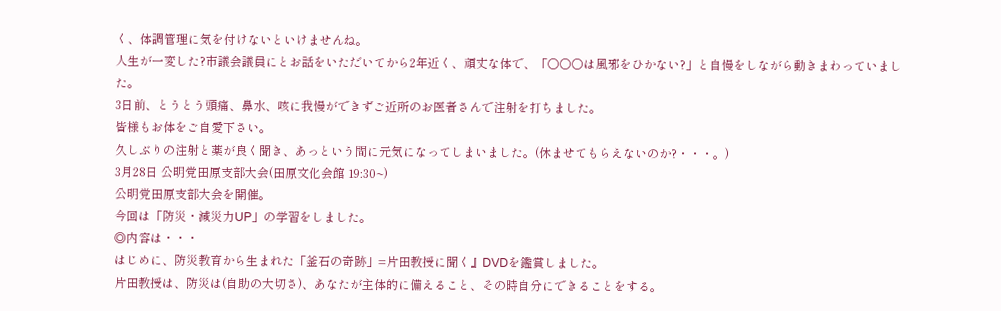く、体調管理に気を付けないといけませんね。
人生が一変した?市議会議員にとお話をいただいてから2年近く、頑丈な体で、「○○○は風邪をひかない?」と自慢をしながら動きまわっていました。
3日前、とうとう頭痛、鼻水、咳に我慢ができずご近所のお医者さんで注射を打ちました。
皆様もお体をご自愛下さい。
久しぶりの注射と薬が良く聞き、あっという間に元気になってしまいました。(休ませてもらえないのか?・・・。)
3月28日 公明党田原支部大会(田原文化会館 19:30~)
公明党田原支部大会を開催。
今回は「防災・減災力UP」の学習をしました。
◎内容は・・・
はじめに、防災教育から生まれた「釜石の奇跡」=片田教授に聞く』DVDを鑑賞しました。
片田教授は、防災は(自助の大切さ)、あなたが主体的に備えること、その時自分にできることをする。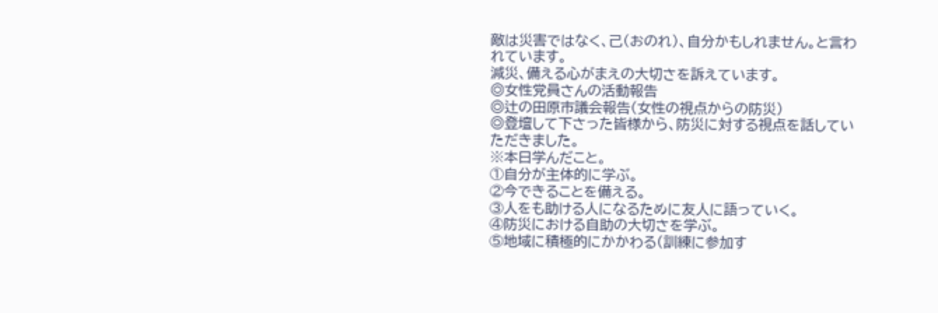敵は災害ではなく、己(おのれ)、自分かもしれません。と言われています。
減災、備える心がまえの大切さを訴えています。
◎女性党員さんの活動報告
◎辻の田原市議会報告(女性の視点からの防災)
◎登壇して下さった皆様から、防災に対する視点を話していただきました。
※本日学んだこと。
①自分が主体的に学ぶ。
②今できることを備える。
③人をも助ける人になるために友人に語っていく。
④防災における自助の大切さを学ぶ。
⑤地域に積極的にかかわる(訓練に参加す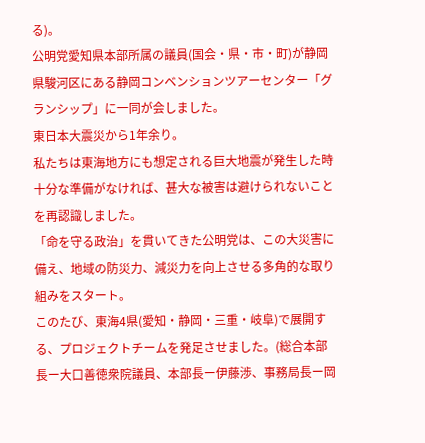る)。
公明党愛知県本部所属の議員(国会・県・市・町)が静岡県駿河区にある静岡コンベンションツアーセンター「グランシップ」に一同が会しました。
東日本大震災から1年余り。
私たちは東海地方にも想定される巨大地震が発生した時十分な準備がなければ、甚大な被害は避けられないことを再認識しました。
「命を守る政治」を貫いてきた公明党は、この大災害に備え、地域の防災力、減災力を向上させる多角的な取り組みをスタート。
このたび、東海4県(愛知・静岡・三重・岐阜)で展開する、プロジェクトチームを発足させました。(総合本部長ー大口善徳衆院議員、本部長ー伊藤渉、事務局長ー岡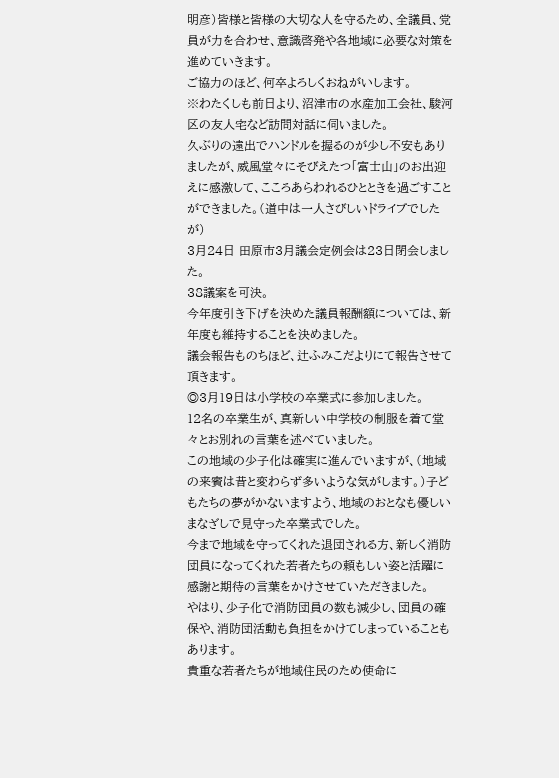明彦)皆様と皆様の大切な人を守るため、全議員、党員が力を合わせ、意識啓発や各地域に必要な対策を進めていきます。
ご協力のほど、何卒よろしくおねがいします。
※わたくしも前日より、沼津市の水産加工会社、駿河区の友人宅など訪問対話に伺いました。
久ぶりの遠出でハンドルを握るのが少し不安もありましたが、威風堂々にそびえたつ「富士山」のお出迎えに感激して、こころあらわれるひとときを過ごすことができました。(道中は一人さびしいドライブでしたが)
3月24日 田原市3月議会定例会は23日閉会しました。
38議案を可決。
今年度引き下げを決めた議員報酬額については、新年度も維持することを決めました。
議会報告ものちほど、辻ふみこだよりにて報告させて頂きます。
◎3月19日は小学校の卒業式に参加しました。
12名の卒業生が、真新しい中学校の制服を着て堂々とお別れの言葉を述べていました。
この地域の少子化は確実に進んでいますが、(地域の来賓は昔と変わらず多いような気がします。)子どもたちの夢がかないますよう、地域のおとなも優しいまなざしで見守った卒業式でした。
今まで地域を守ってくれた退団される方、新しく消防団員になってくれた若者たちの頼もしい姿と活躍に感謝と期待の言葉をかけさせていただきました。
やはり、少子化で消防団員の数も減少し、団員の確保や、消防団活動も負担をかけてしまっていることもあります。
貴重な若者たちが地域住民のため使命に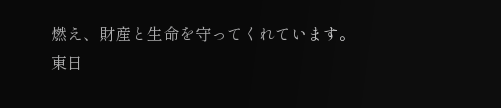燃え、財産と生命を守ってくれています。
東日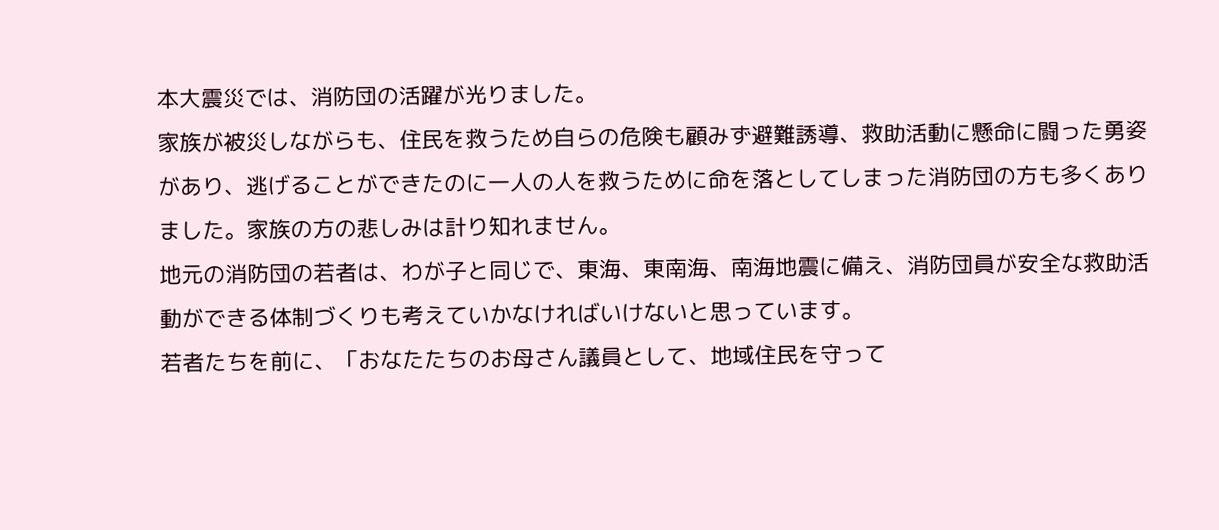本大震災では、消防団の活躍が光りました。
家族が被災しながらも、住民を救うため自らの危険も顧みず避難誘導、救助活動に懸命に闘った勇姿があり、逃げることができたのに一人の人を救うために命を落としてしまった消防団の方も多くありました。家族の方の悲しみは計り知れません。
地元の消防団の若者は、わが子と同じで、東海、東南海、南海地震に備え、消防団員が安全な救助活動ができる体制づくりも考えていかなければいけないと思っています。
若者たちを前に、「おなたたちのお母さん議員として、地域住民を守って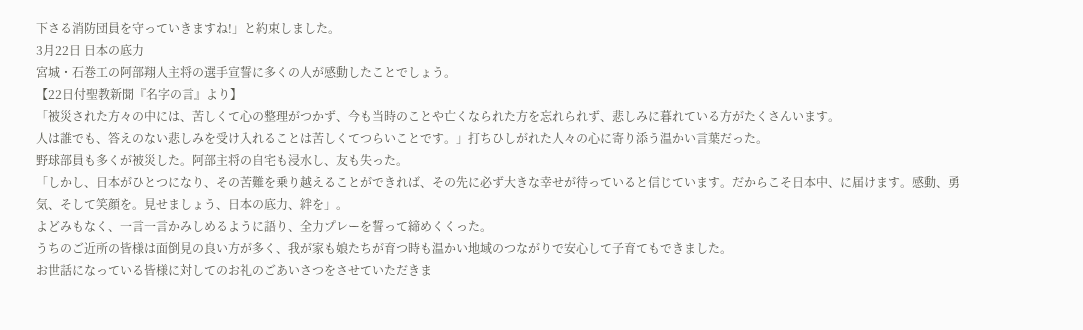下さる消防団員を守っていきますね!」と約束しました。
3月22日 日本の底力
宮城・石巻工の阿部翔人主将の選手宣誓に多くの人が感動したことでしょう。
【22日付聖教新聞『名字の言』より】
「被災された方々の中には、苦しくて心の整理がつかず、今も当時のことや亡くなられた方を忘れられず、悲しみに暮れている方がたくさんいます。
人は誰でも、答えのない悲しみを受け入れることは苦しくてつらいことです。」打ちひしがれた人々の心に寄り添う温かい言葉だった。
野球部員も多くが被災した。阿部主将の自宅も浸水し、友も失った。
「しかし、日本がひとつになり、その苦難を乗り越えることができれば、その先に必ず大きな幸せが待っていると信じています。だからこそ日本中、に届けます。感動、勇気、そして笑顔を。見せましょう、日本の底力、絆を」。
よどみもなく、一言一言かみしめるように語り、全力プレーを誓って締めくくった。
うちのご近所の皆様は面倒見の良い方が多く、我が家も娘たちが育つ時も温かい地域のつながりで安心して子育てもできました。
お世話になっている皆様に対してのお礼のごあいさつをさせていただきま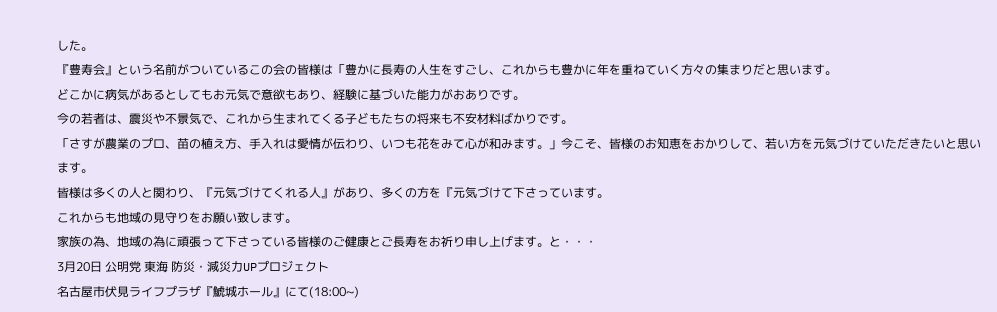した。
『豊寿会』という名前がついているこの会の皆様は「豊かに長寿の人生をすごし、これからも豊かに年を重ねていく方々の集まりだと思います。
どこかに病気があるとしてもお元気で意欲もあり、経験に基づいた能力がおありです。
今の若者は、震災や不景気で、これから生まれてくる子どもたちの将来も不安材料ばかりです。
「さすが農業のプロ、苗の植え方、手入れは愛情が伝わり、いつも花をみて心が和みます。」今こそ、皆様のお知恵をおかりして、若い方を元気づけていただきたいと思います。
皆様は多くの人と関わり、『元気づけてくれる人』があり、多くの方を『元気づけて下さっています。
これからも地域の見守りをお願い致します。
家族の為、地域の為に頑張って下さっている皆様のご健康とご長寿をお祈り申し上げます。と・・・
3月20日 公明党 東海 防災・減災力UPプロジェクト
名古屋市伏見ライフプラザ『鯱城ホール』にて(18:00~)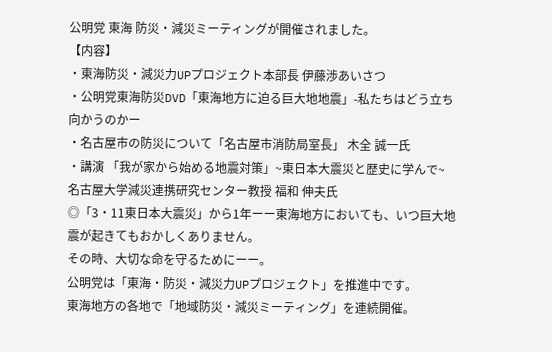公明党 東海 防災・減災ミーティングが開催されました。
【内容】
・東海防災・減災力UPプロジェクト本部長 伊藤渉あいさつ
・公明党東海防災DVD「東海地方に迫る巨大地地震」-私たちはどう立ち向かうのかー
・名古屋市の防災について「名古屋市消防局室長」 木全 誠一氏
・講演 「我が家から始める地震対策」~東日本大震災と歴史に学んで~
名古屋大学減災連携研究センター教授 福和 伸夫氏
◎「3・11東日本大震災」から1年ーー東海地方においても、いつ巨大地震が起きてもおかしくありません。
その時、大切な命を守るためにーー。
公明党は「東海・防災・減災力UPプロジェクト」を推進中です。
東海地方の各地で「地域防災・減災ミーティング」を連続開催。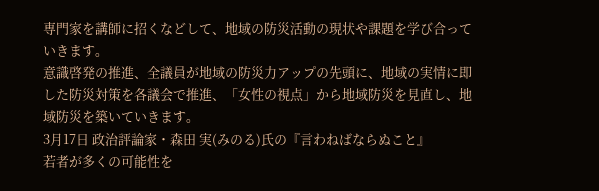専門家を講師に招くなどして、地域の防災活動の現状や課題を学び合っていきます。
意識啓発の推進、全議員が地域の防災力アップの先頭に、地域の実情に即した防災対策を各議会で推進、「女性の視点」から地域防災を見直し、地域防災を築いていきます。
3月17日 政治評論家・森田 実(みのる)氏の『言わねばならぬこと』
若者が多くの可能性を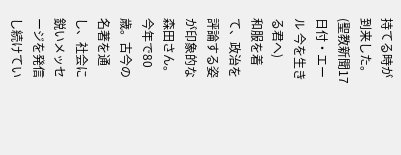持てる時が到来した。
(聖教新聞17日付・エール 今を生きる君へ)
和服を着て、政治を評論する姿が印象的な森田さん。
今年で80歳。古今の名著を通し、社会に鋭いメッセージを発信し続けてい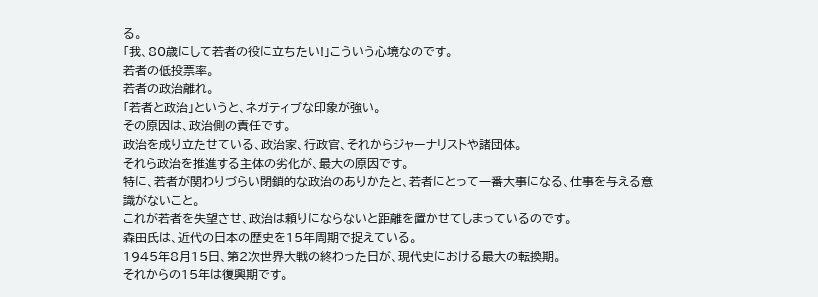る。
「我、80歳にして若者の役に立ちたい!」こういう心境なのです。
若者の低投票率。
若者の政治離れ。
「若者と政治」というと、ネガティブな印象が強い。
その原因は、政治側の責任です。
政治を成り立たせている、政治家、行政官、それからジャーナリストや諸団体。
それら政治を推進する主体の劣化が、最大の原因です。
特に、若者が関わりづらい閉鎖的な政治のありかたと、若者にとって一番大事になる、仕事を与える意識がないこと。
これが若者を失望させ、政治は頼りにならないと距離を置かせてしまっているのです。
森田氏は、近代の日本の歴史を15年周期で捉えている。
1945年8月15日、第2次世界大戦の終わった日が、現代史における最大の転換期。
それからの15年は復興期です。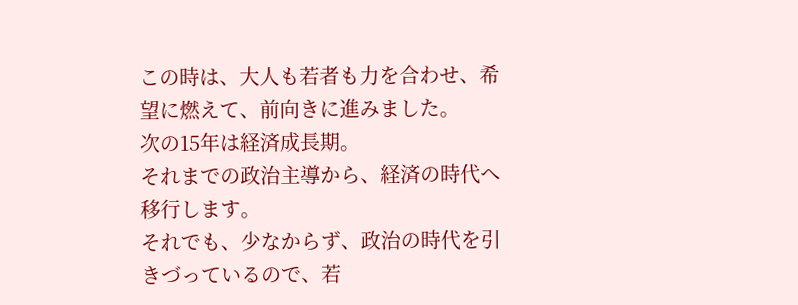この時は、大人も若者も力を合わせ、希望に燃えて、前向きに進みました。
次の15年は経済成長期。
それまでの政治主導から、経済の時代へ移行します。
それでも、少なからず、政治の時代を引きづっているので、若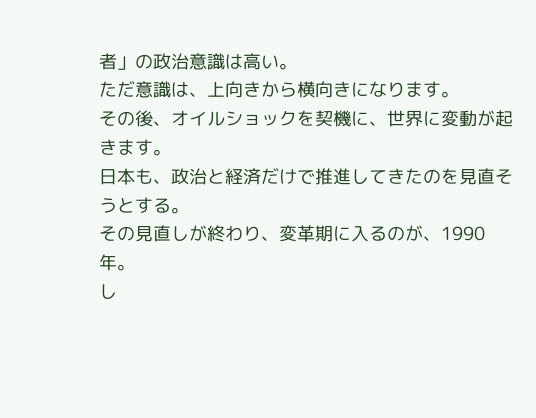者」の政治意識は高い。
ただ意識は、上向きから横向きになります。
その後、オイルショックを契機に、世界に変動が起きます。
日本も、政治と経済だけで推進してきたのを見直そうとする。
その見直しが終わり、変革期に入るのが、1990年。
し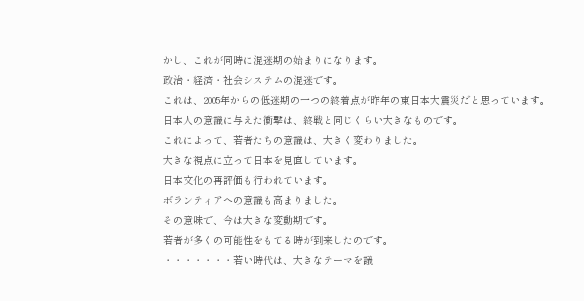かし、これが同時に混迷期の始まりになります。
政治・経済・社会システムの混迷です。
これは、2005年からの低迷期の一つの終着点が昨年の東日本大震災だと思っています。
日本人の意識に与えた衝撃は、終戦と同じくらい大きなものです。
これによって、若者たちの意識は、大きく変わりました。
大きな視点に立って日本を見直しています。
日本文化の再評価も行われています。
ボランティアへの意識も高まりました。
その意味で、今は大きな変動期です。
若者が多くの可能性をもてる時が到来したのです。
・・・・・・・若い時代は、大きなテーマを議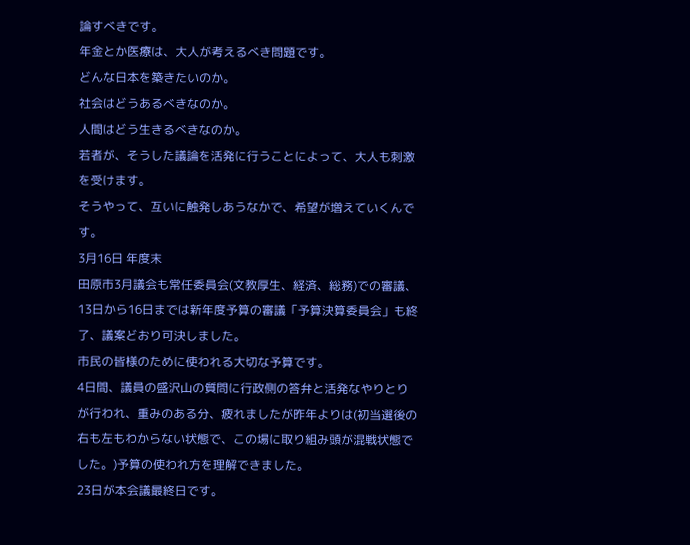論すべきです。
年金とか医療は、大人が考えるべき問題です。
どんな日本を築きたいのか。
社会はどうあるべきなのか。
人間はどう生きるべきなのか。
若者が、そうした議論を活発に行うことによって、大人も刺激を受けます。
そうやって、互いに触発しあうなかで、希望が増えていくんです。
3月16日 年度末
田原市3月議会も常任委員会(文教厚生、経済、総務)での審議、13日から16日までは新年度予算の審議「予算決算委員会」も終了、議案どおり可決しました。
市民の皆様のために使われる大切な予算です。
4日間、議員の盛沢山の質問に行政側の答弁と活発なやりとりが行われ、重みのある分、疲れましたが昨年よりは(初当選後の右も左もわからない状態で、この場に取り組み頭が混戦状態でした。)予算の使われ方を理解できました。
23日が本会議最終日です。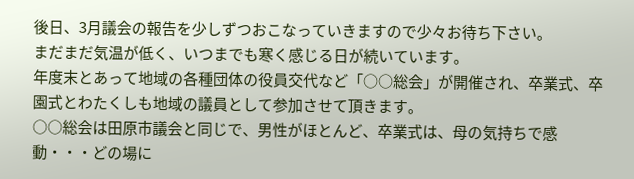後日、3月議会の報告を少しずつおこなっていきますので少々お待ち下さい。
まだまだ気温が低く、いつまでも寒く感じる日が続いています。
年度末とあって地域の各種団体の役員交代など「○○総会」が開催され、卒業式、卒園式とわたくしも地域の議員として参加させて頂きます。
○○総会は田原市議会と同じで、男性がほとんど、卒業式は、母の気持ちで感動・・・どの場に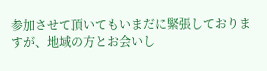参加させて頂いてもいまだに緊張しておりますが、地域の方とお会いし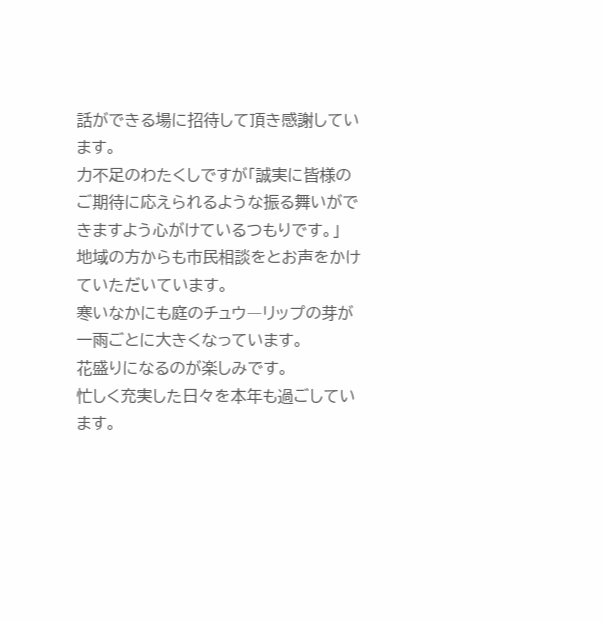話ができる場に招待して頂き感謝しています。
力不足のわたくしですが「誠実に皆様のご期待に応えられるような振る舞いができますよう心がけているつもりです。」
地域の方からも市民相談をとお声をかけていただいています。
寒いなかにも庭のチュウ―リップの芽が一雨ごとに大きくなっています。
花盛りになるのが楽しみです。
忙しく充実した日々を本年も過ごしています。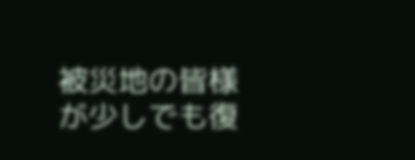被災地の皆様が少しでも復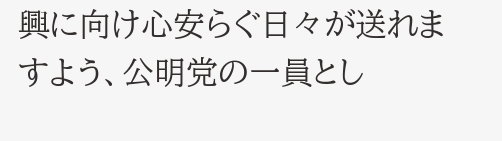興に向け心安らぐ日々が送れますよう、公明党の一員とし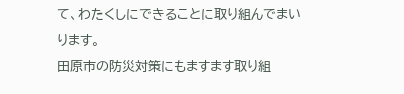て、わたくしにできることに取り組んでまいります。
田原市の防災対策にもますます取り組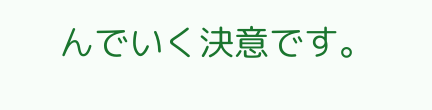んでいく決意です。